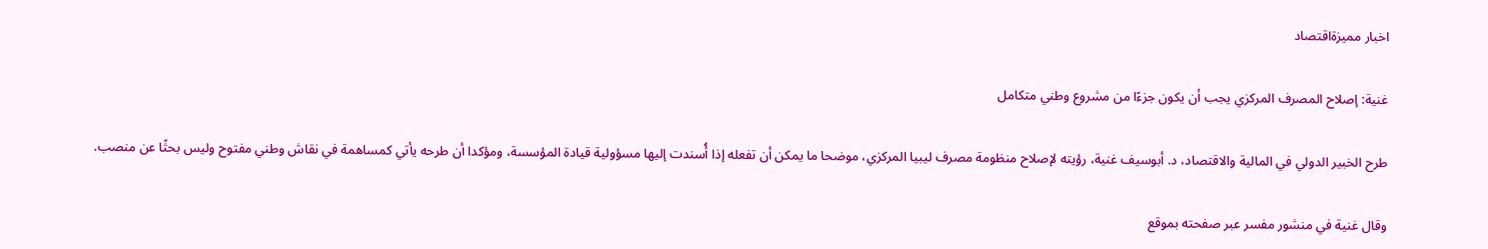اخبار مميزةاقتصاد

غنية: إصلاح المصرف المركزي يجب أن يكون جزءًا من مشروع وطني متكامل

طرح الخبير الدولي في المالية والاقتصاد، د. أبوسيف غنية، رؤيته لإصلاح منظومة مصرف ليبيا المركزي، موضحا ما يمكن أن تفعله إذا أُسندت إليها مسؤولية قيادة المؤسسة، ومؤكدا أن طرحه يأتي كمساهمة في نقاش وطني مفتوح وليس بحثًا عن منصب.

وقال غنية في منشور مفسر عبر صفحته بموقع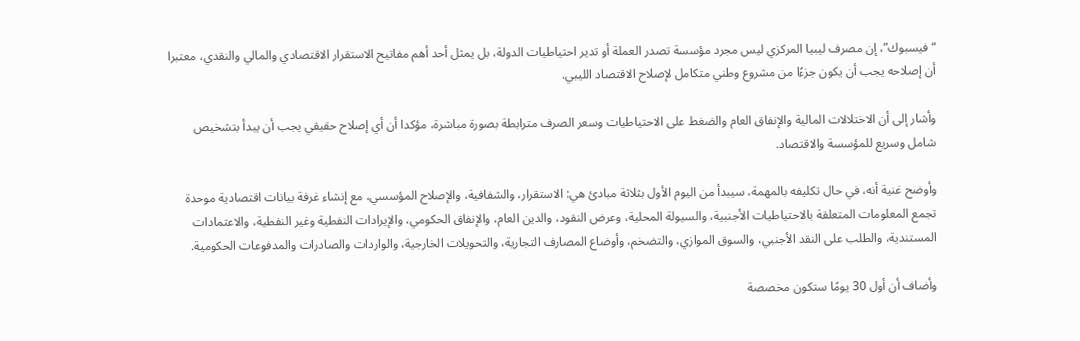“فيسبوك”، إن مصرف ليبيا المركزي ليس مجرد مؤسسة تصدر العملة أو تدير احتياطيات الدولة، بل يمثل أحد أهم مفاتيح الاستقرار الاقتصادي والمالي والنقدي، معتبرا أن إصلاحه يجب أن يكون جزءًا من مشروع وطني متكامل لإصلاح الاقتصاد الليبي.

وأشار إلى أن الاختلالات المالية والإنفاق العام والضغط على الاحتياطيات وسعر الصرف مترابطة بصورة مباشرة، مؤكدا أن أي إصلاح حقيقي يجب أن يبدأ بتشخيص شامل وسريع للمؤسسة والاقتصاد.

وأوضح غنية أنه، في حال تكليفه بالمهمة، سيبدأ من اليوم الأول بثلاثة مبادئ هي: الاستقرار، والشفافية، والإصلاح المؤسسي، مع إنشاء غرفة بيانات اقتصادية موحدة تجمع المعلومات المتعلقة بالاحتياطيات الأجنبية، والسيولة المحلية، وعرض النقود، والدين العام، والإنفاق الحكومي، والإيرادات النفطية وغير النفطية، والاعتمادات المستندية، والطلب على النقد الأجنبي، والسوق الموازي، والتضخم، وأوضاع المصارف التجارية، والتحويلات الخارجية، والواردات والصادرات والمدفوعات الحكومية.

وأضاف أن أول 30 يومًا ستكون مخصصة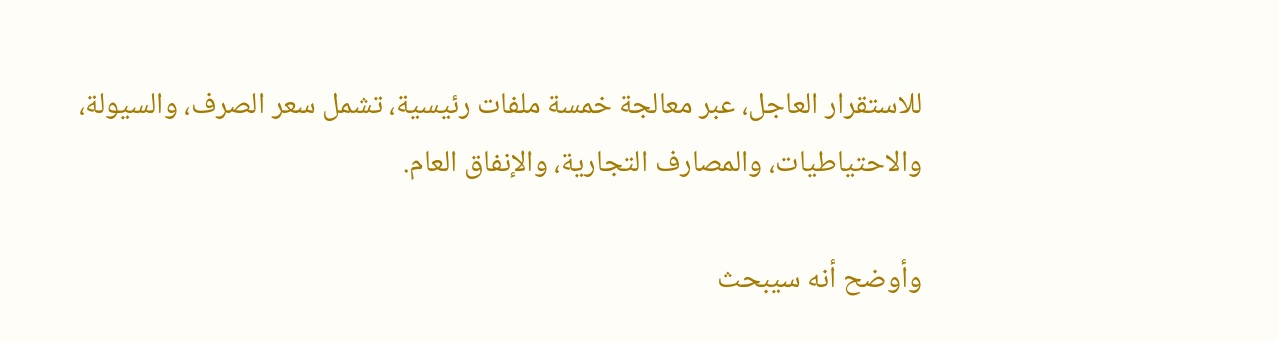للاستقرار العاجل، عبر معالجة خمسة ملفات رئيسية، تشمل سعر الصرف، والسيولة، والاحتياطيات، والمصارف التجارية، والإنفاق العام.

وأوضح أنه سيبحث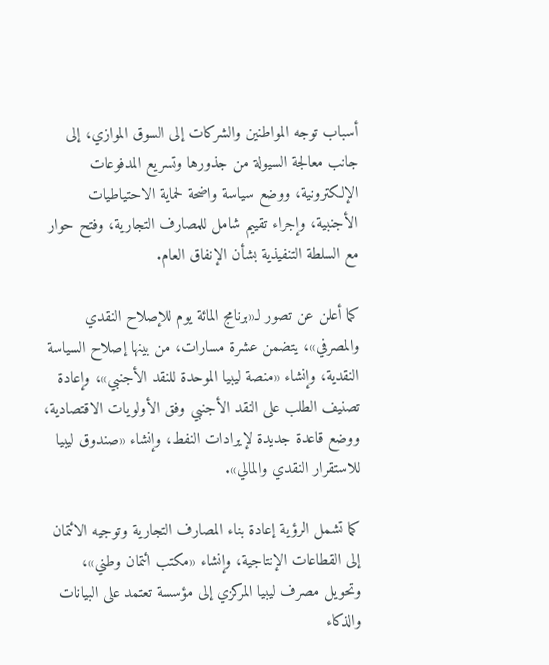أسباب توجه المواطنين والشركات إلى السوق الموازي، إلى جانب معالجة السيولة من جذورها وتسريع المدفوعات الإلكترونية، ووضع سياسة واضحة لحماية الاحتياطيات الأجنبية، وإجراء تقييم شامل للمصارف التجارية، وفتح حوار مع السلطة التنفيذية بشأن الإنفاق العام.

كما أعلن عن تصور لـ«برنامج المائة يوم للإصلاح النقدي والمصرفي»، يتضمن عشرة مسارات، من بينها إصلاح السياسة النقدية، وإنشاء «منصة ليبيا الموحدة للنقد الأجنبي»، وإعادة تصنيف الطلب على النقد الأجنبي وفق الأولويات الاقتصادية، ووضع قاعدة جديدة لإيرادات النفط، وإنشاء «صندوق ليبيا للاستقرار النقدي والمالي».

كما تشمل الرؤية إعادة بناء المصارف التجارية وتوجيه الائتمان إلى القطاعات الإنتاجية، وإنشاء «مكتب ائتمان وطني»، وتحويل مصرف ليبيا المركزي إلى مؤسسة تعتمد على البيانات والذكاء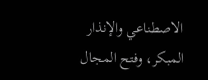الاصطناعي والإنذار المبكر، وفتح المجال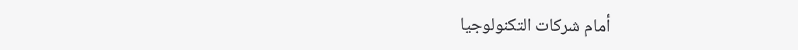أمام شركات التكنولوجيا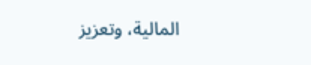المالية، وتعزيز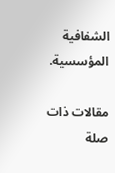الشفافية المؤسسية.

مقالات ذات صلة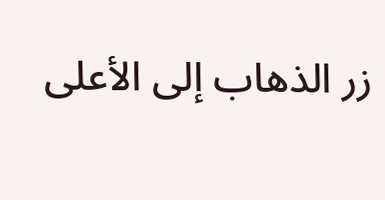زر الذهاب إلى الأعلى